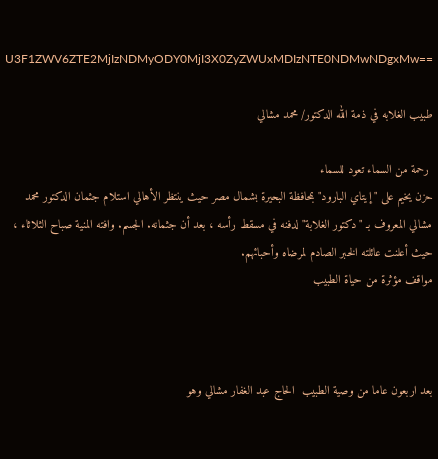U3F1ZWV6ZTE2MjIzNDMyODY0MjI3X0ZyZWUxMDIzNTE0NDMwNDgxMw==

طبيب الغلابه في ذمة الله الدكتور/ محمد مشالي

 رحمة من السماء تعود للسماء
حزن يخيم على "إيتاي البارود" بمحافظة البحيرة بشمال مصر حيث ينتظر الأهالي استلام جثمان الدكتور محمد مشالي المعروف بـ "دكتور الغلابة" لدفنه في مسقط رأسه ، بعد أن جثمانه. الجسم. وافته المنية صباح الثلاثاء ، حيث أعلنت عائلته الخبر الصادم لمرضاه وأحبائهم.
مواقف مؤثرة من حياة الطبيب



بعد اربعون عاما من وصية الطبيب  الحاج عبد الغفار مشالي وهو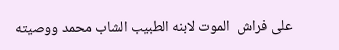على فراش  الموت لابنه الطبيب الشاب محمد ووصيته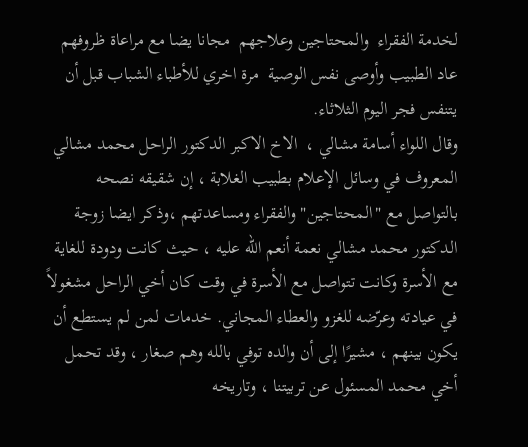لخدمة الفقراء  والمحتاجين وعلاجهم  مجانا يضا مع مراعاة ظروفهم عاد الطبيب وأوصى نفس الوصية  مرة اخري للأطباء الشباب قبل أن يتنفس فجر اليوم الثلاثاء.
وقال اللواء أسامة مشالي ،  الاخ الاكبر الدكتور الراحل محمد مشالي المعروف في وسائل الإعلام بطبيب الغلابة ، إن شقيقه نصحه بالتواصل مع "المحتاجين" والفقراء ومساعدتهم ،وذكر ايضا زوجة الدكتور محمد مشالي نعمة أنعم الله عليه ، حيث كانت ودودة للغاية مع الأسرة وكانت تتواصل مع الأسرة في وقت كان أخي الراحل مشغولاً في عيادته وعرّضه للغزو والعطاء المجاني. خدمات لمن لم يستطع أن يكون بينهم ، مشيرًا إلى أن والده توفي بالله وهم صغار ، وقد تحمل أخي محمد المسئول عن تربيتنا ، وتاريخه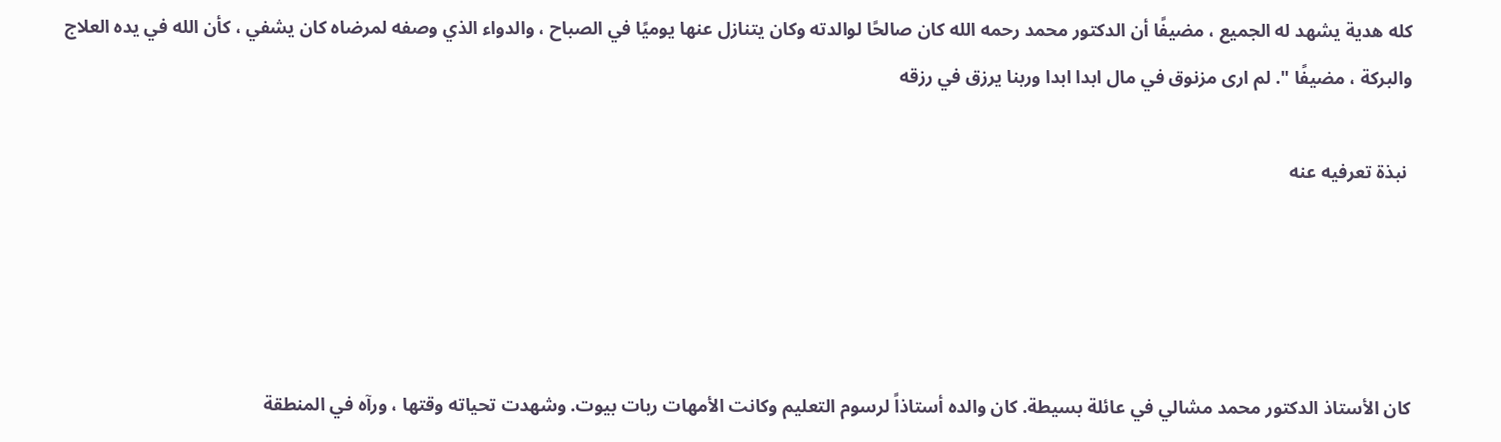كله هدية يشهد له الجميع ، مضيفًا أن الدكتور محمد رحمه الله كان صالحًا لوالدته وكان يتنازل عنها يوميًا في الصباح ، والدواء الذي وصفه لمرضاه كان يشفي ، كأن الله في يده العلاج والبركة ، مضيفًا ". لم ارى مزنوق في مال ابدا ابدا وربنا يرزق في رزقه

 نبذة تعرفيه عنه




كان الأستاذ الدكتور محمد مشالي في عائلة بسيطة. كان والده أستاذاً لرسوم التعليم وكانت الأمهات ربات بيوت. وشهدت تحياته وقتها ، ورآه في المنطقة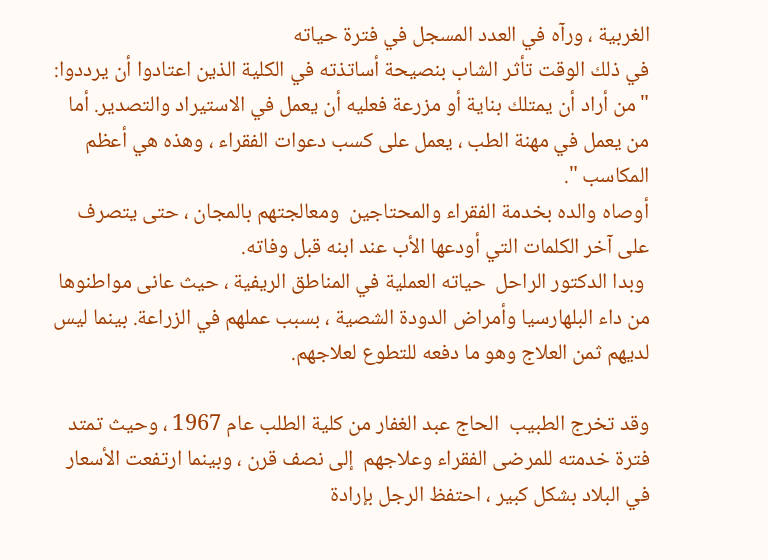الغربية ، ورآه في العدد المسجل في فترة حياته
في ذلك الوقت تأثر الشاب بنصيحة أساتذته في الكلية الذين اعتادوا أن يرددوا: "من أراد أن يمتلك بناية أو مزرعة فعليه أن يعمل في الاستيراد والتصدير. أما من يعمل في مهنة الطب ، يعمل على كسب دعوات الفقراء ، وهذه هي أعظم المكاسب ".
أوصاه والده بخدمة الفقراء والمحتاجين  ومعالجتهم بالمجان ، حتى يتصرف على آخر الكلمات التي أودعها الأب عند ابنه قبل وفاته.
 وبدا الدكتور الراحل  حياته العملية في المناطق الريفية ، حيث عانى مواطنوها من داء البلهارسيا وأمراض الدودة الشصية ، بسبب عملهم في الزراعة. بينما ليس لديهم ثمن العلاج وهو ما دفعه للتطوع لعلاجهم.

وقد تخرج الطبيب  الحاج عبد الغفار من كلية الطلب عام 1967 ، وحيث تمتد فترة خدمته للمرضى الفقراء وعلاجهم  إلى نصف قرن ، وبينما ارتفعت الأسعار في البلاد بشكل كبير ، احتفظ الرجل بإرادة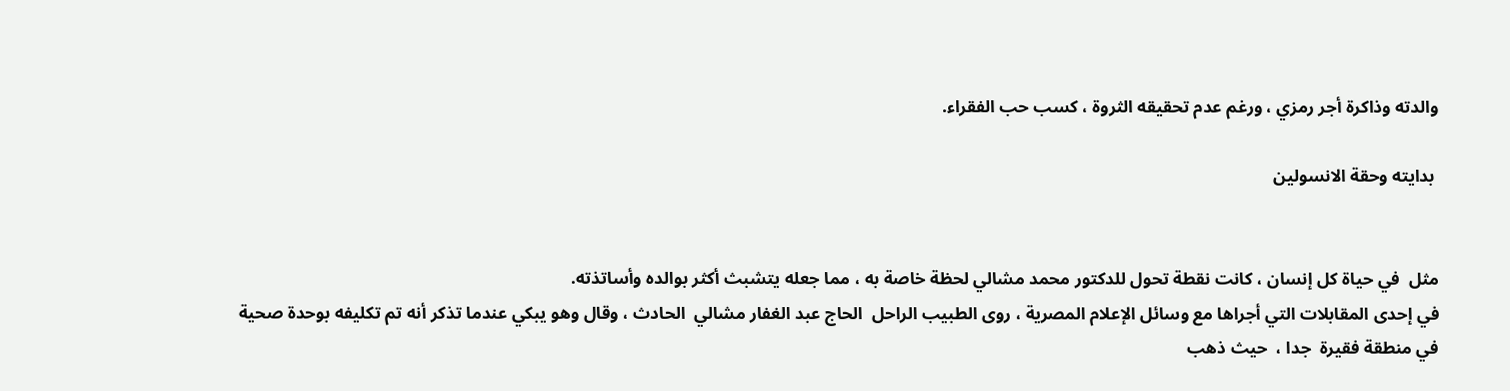والدته وذاكرة أجر رمزي ، ورغم عدم تحقيقه الثروة ، كسب حب الفقراء.

 بدايته وحقة الانسولين


مثل  في حياة كل إنسان ، كانت نقطة تحول للدكتور محمد مشالي لحظة خاصة به ، مما جعله يتشبث أكثر بوالده وأساتذته.
في إحدى المقابلات التي أجراها مع وسائل الإعلام المصرية ، روى الطبيب الراحل  الحاج عبد الغفار مشالي  الحادث ، وقال وهو يبكي عندما تذكر أنه تم تكليفه بوحدة صحية في منطقة فقيرة  جدا ،  حيث ذهب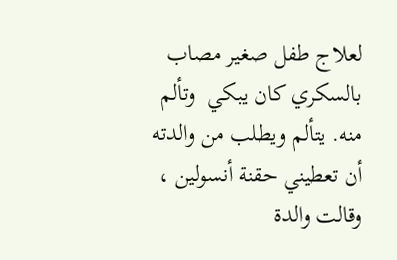لعلاج طفل صغير مصاب بالسكري كان يبكي  وتألم منه. يتألم ويطلب من والدته أن تعطيني حقنة أنسولين ، وقالت والدة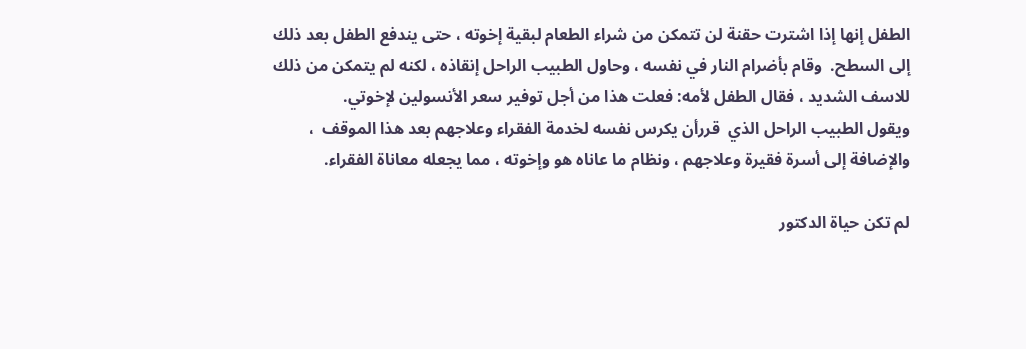الطفل إنها إذا اشترت حقنة لن تتمكن من شراء الطعام لبقية إخوته ، حتى يندفع الطفل بعد ذلك إلى السطح.  وقام بأضرام النار في نفسه ، وحاول الطبيب الراحل إنقاذه ، لكنه لم يتمكن من ذلك للاسف الشديد ، فقال الطفل لأمه: فعلت هذا من أجل توفير سعر الأنسولين لإخوتي.
ويقول الطبيب الراحل الذي  قررأن يكرس نفسه لخدمة الفقراء وعلاجهم بعد هذا الموقف  ، والإضافة إلى أسرة فقيرة وعلاجهم ، ونظام ما عاناه هو وإخوته ، مما يجعله معاناة الفقراء.

لم تكن حياة الدكتور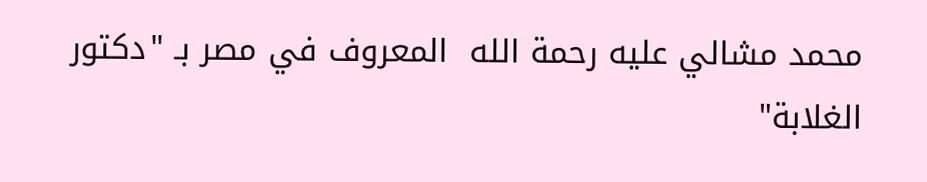محمد مشالي عليه رحمة الله  المعروف في مصر بـ "دكتور الغلابة"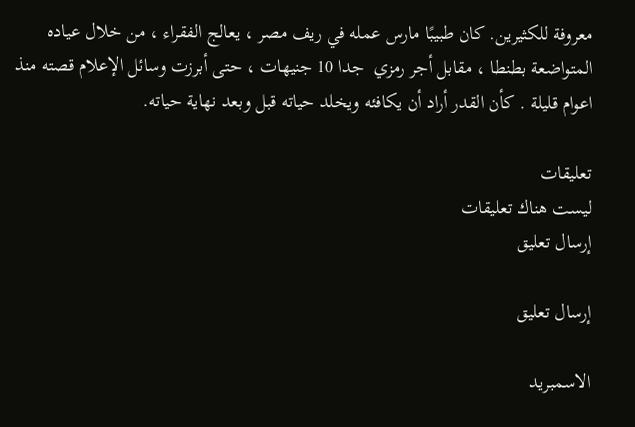معروفة للكثيرين. كان طبيبًا مارس عمله في ريف مصر ، يعالج الفقراء ، من خلال عياده المتواضعة بطنطا ، مقابل أجر رمزي  جدا 10 جنيهات ، حتى أبرزت وسائل الإعلام قصته منذ اعوام قليلة . كأن القدر أراد أن يكافئه ويخلد حياته قبل وبعد نهاية حياته.

تعليقات
ليست هناك تعليقات
إرسال تعليق

إرسال تعليق

الاسمبريد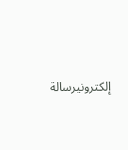إلكترونيرسالة